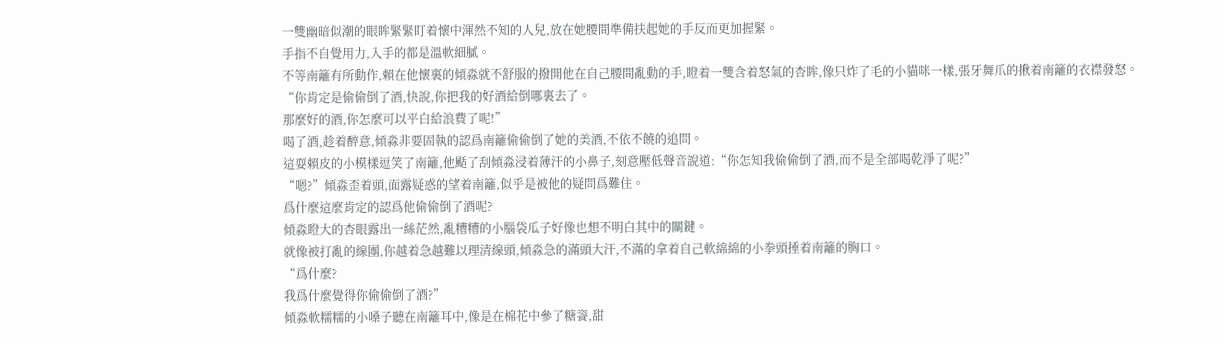一雙幽暗似潮的眼眸緊緊盯着懷中渾然不知的人兒,放在她腰間準備扶起她的手反而更加握緊。
手指不自覺用力,入手的都是溫軟細膩。
不等南籬有所動作,賴在他懷裏的傾淼就不舒服的撥開他在自己腰間亂動的手,瞪着一雙含着怒氣的杏眸,像只炸了毛的小貓咪一樣,張牙舞爪的揪着南籬的衣襟發怒。
“你肯定是偷偷倒了酒,快說,你把我的好酒給倒哪裏去了。
那麼好的酒,你怎麼可以平白給浪費了呢!”
喝了酒,趁着醉意,傾淼非要固執的認爲南籬偷偷倒了她的美酒,不依不饒的追問。
這耍賴皮的小模樣逗笑了南籬,他颳了刮傾淼浸着薄汗的小鼻子,刻意壓低聲音說道:“你怎知我偷偷倒了酒,而不是全部喝乾淨了呢?”
“嗯?”傾淼歪着頭,面露疑惑的望着南籬,似乎是被他的疑問爲難住。
爲什麼這麼肯定的認爲他偷偷倒了酒呢?
傾淼瞪大的杏眼露出一絲茫然,亂糟糟的小腦袋瓜子好像也想不明白其中的關鍵。
就像被打亂的線團,你越着急越難以理清線頭,傾淼急的滿頭大汗,不滿的拿着自己軟綿綿的小拳頭捶着南籬的胸口。
“爲什麼?
我爲什麼覺得你偷偷倒了酒?”
傾淼軟糯糯的小嗓子聽在南籬耳中,像是在棉花中參了糖餈,甜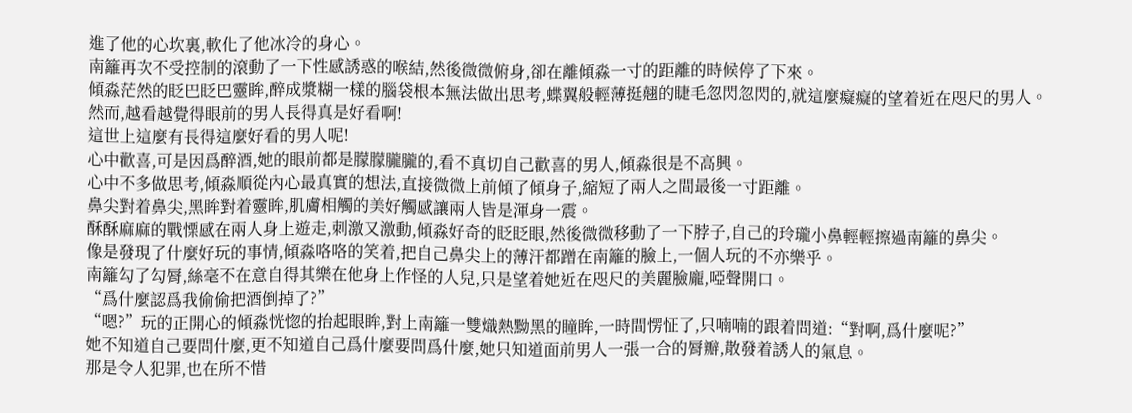進了他的心坎裏,軟化了他冰冷的身心。
南籬再次不受控制的滾動了一下性感誘惑的喉結,然後微微俯身,卻在離傾淼一寸的距離的時候停了下來。
傾淼茫然的眨巴眨巴靈眸,醉成漿糊一樣的腦袋根本無法做出思考,蝶翼般輕薄挺翹的睫毛忽閃忽閃的,就這麼癡癡的望着近在咫尺的男人。
然而,越看越覺得眼前的男人長得真是好看啊!
這世上這麼有長得這麼好看的男人呢!
心中歡喜,可是因爲醉酒,她的眼前都是朦朦朧朧的,看不真切自己歡喜的男人,傾淼很是不高興。
心中不多做思考,傾淼順從內心最真實的想法,直接微微上前傾了傾身子,縮短了兩人之間最後一寸距離。
鼻尖對着鼻尖,黑眸對着靈眸,肌膚相觸的美好觸感讓兩人皆是渾身一震。
酥酥麻麻的戰慄感在兩人身上遊走,刺激又激動,傾淼好奇的眨眨眼,然後微微移動了一下脖子,自己的玲瓏小鼻輕輕擦過南籬的鼻尖。
像是發現了什麼好玩的事情,傾淼咯咯的笑着,把自己鼻尖上的薄汗都蹭在南籬的臉上,一個人玩的不亦樂乎。
南籬勾了勾脣,絲毫不在意自得其樂在他身上作怪的人兒,只是望着她近在咫尺的美麗臉龐,啞聲開口。
“爲什麼認爲我偷偷把酒倒掉了?”
“嗯?”玩的正開心的傾淼恍惚的抬起眼眸,對上南籬一雙熾熱黝黑的瞳眸,一時間愣怔了,只喃喃的跟着問道:“對啊,爲什麼呢?”
她不知道自己要問什麼,更不知道自己爲什麼要問爲什麼,她只知道面前男人一張一合的脣瓣,散發着誘人的氣息。
那是令人犯罪,也在所不惜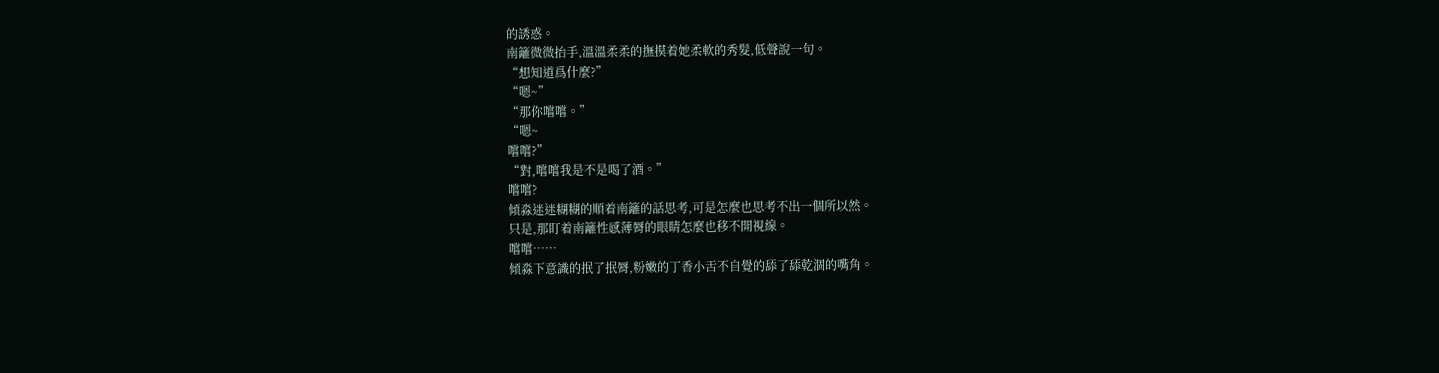的誘惑。
南籬微微抬手,溫溫柔柔的撫摸着她柔軟的秀髮,低聲說一句。
“想知道爲什麼?”
“嗯~”
“那你嚐嚐。”
“嗯~
嚐嚐?”
“對,嚐嚐我是不是喝了酒。”
嚐嚐?
傾淼迷迷糊糊的順着南籬的話思考,可是怎麼也思考不出一個所以然。
只是,那盯着南籬性感薄脣的眼睛怎麼也移不開視線。
嚐嚐……
傾淼下意識的抿了抿脣,粉嫩的丁香小舌不自覺的舔了舔乾涸的嘴角。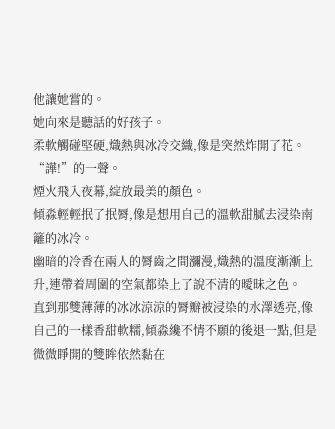他讓她嘗的。
她向來是聽話的好孩子。
柔軟觸碰堅硬,熾熱與冰冷交織,像是突然炸開了花。
“譁!”的一聲。
煙火飛入夜幕,綻放最美的顏色。
傾淼輕輕抿了抿脣,像是想用自己的溫軟甜膩去浸染南籬的冰冷。
幽暗的冷香在兩人的脣齒之間瀰漫,熾熱的溫度漸漸上升,連帶着周圍的空氣都染上了說不清的曖昧之色。
直到那雙薄薄的冰冰涼涼的脣瓣被浸染的水澤透亮,像自己的一樣香甜軟糯,傾淼纔不情不願的後退一點,但是微微睜開的雙眸依然黏在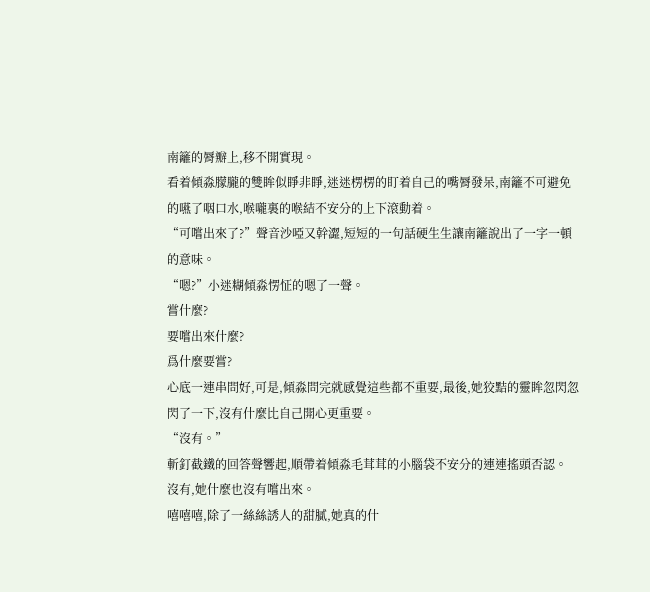南籬的脣瓣上,移不開實現。
看着傾淼朦朧的雙眸似睜非睜,迷迷楞楞的盯着自己的嘴脣發呆,南籬不可避免的嚥了咽口水,喉嚨裏的喉結不安分的上下滾動着。
“可嚐出來了?”聲音沙啞又幹澀,短短的一句話硬生生讓南籬說出了一字一頓的意味。
“嗯?”小迷糊傾淼愣怔的嗯了一聲。
嘗什麼?
要嚐出來什麼?
爲什麼要嘗?
心底一連串問好,可是,傾淼問完就感覺這些都不重要,最後,她狡黠的靈眸忽閃忽閃了一下,沒有什麼比自己開心更重要。
“沒有。”
斬釘截鐵的回答聲響起,順帶着傾淼毛茸茸的小腦袋不安分的連連搖頭否認。
沒有,她什麼也沒有嚐出來。
嘻嘻嘻,除了一絲絲誘人的甜膩,她真的什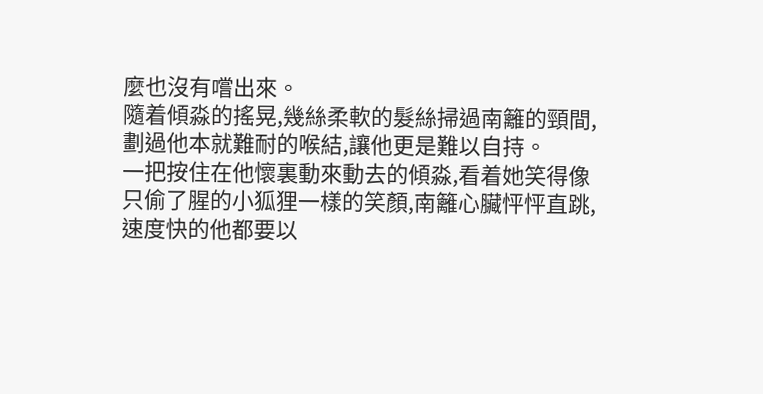麼也沒有嚐出來。
隨着傾淼的搖晃,幾絲柔軟的髮絲掃過南籬的頸間,劃過他本就難耐的喉結,讓他更是難以自持。
一把按住在他懷裏動來動去的傾淼,看着她笑得像只偷了腥的小狐狸一樣的笑顏,南籬心臟怦怦直跳,速度快的他都要以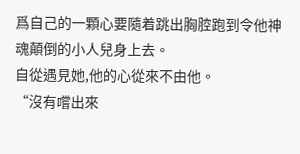爲自己的一顆心要隨着跳出胸腔跑到令他神魂顛倒的小人兒身上去。
自從遇見她,他的心從來不由他。
“沒有嚐出來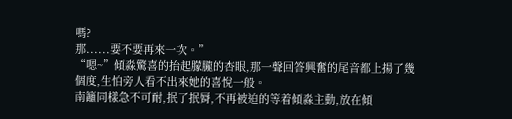嗎?
那......要不要再來一次。”
“嗯~”傾淼驚喜的抬起朦朧的杏眼,那一聲回答興奮的尾音都上揚了幾個度,生怕旁人看不出來她的喜悅一般。
南籬同樣急不可耐,抿了抿脣,不再被迫的等着傾淼主動,放在傾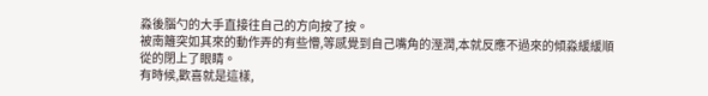淼後腦勺的大手直接往自己的方向按了按。
被南籬突如其來的動作弄的有些懵,等感覺到自己嘴角的溼潤,本就反應不過來的傾淼緩緩順從的閉上了眼睛。
有時候,歡喜就是這樣,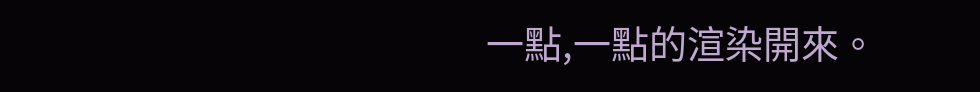一點,一點的渲染開來。